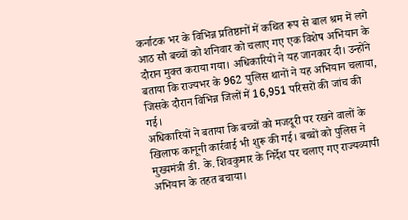कर्नाटक भर के विभिन्न प्रतिष्ठानों में कथित रूप से बाल श्रम में लगे आठ सौ बच्चों को शनिवार को चलाए गए एक विशेष अभियान के दौरान मुक्त कराया गया। अधिकारियों ने यह जानकार दी। उन्होंने बताया कि राज्यभर के 962 पुलिस थानों ने यह अभियान चलाया, जिसके दौरान विभिन्न जिलों में 16,951 परिसरों की जांच की गई।
अधिकारियों ने बताया कि बच्चों को मजदूरी पर रखने वालों के खिलाफ कानूनी कार्रवाई भी शुरू की गई। बच्चों को पुलिस ने मुख्यमंत्री डी. के. शिवकुमार के निर्देश पर चलाए गए राज्यव्यापी अभियान के तहत बचाया।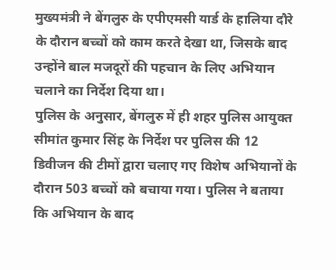मुख्यमंत्री ने बेंगलुरु के एपीएमसी यार्ड के हालिया दौरे के दौरान बच्चों को काम करते देखा था, जिसके बाद उन्होंने बाल मजदूरों की पहचान के लिए अभियान चलाने का निर्देश दिया था।
पुलिस के अनुसार, बेंगलुरु में ही शहर पुलिस आयुक्त सीमांत कुमार सिंह के निर्देश पर पुलिस की 12 डिवीजन की टीमों द्वारा चलाए गए विशेष अभियानों के दौरान 503 बच्चों को बचाया गया। पुलिस ने बताया कि अभियान के बाद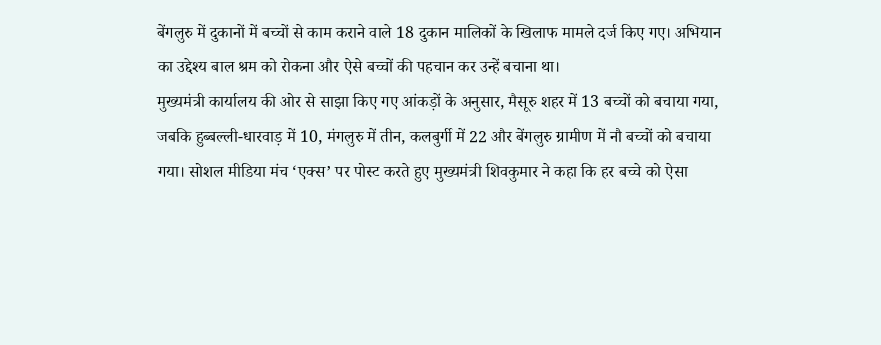बेंगलुरु में दुकानों में बच्चों से काम कराने वाले 18 दुकान मालिकों के खिलाफ मामले दर्ज किए गए। अभियान का उद्देश्य बाल श्रम को रोकना और ऐसे बच्चों की पहचान कर उन्हें बचाना था।
मुख्यमंत्री कार्यालय की ओर से साझा किए गए आंकड़ों के अनुसार, मैसूरु शहर में 13 बच्चों को बचाया गया, जबकि हुब्बल्ली-धारवाड़ में 10, मंगलुरु में तीन, कलबुर्गी में 22 और बेंगलुरु ग्रामीण में नौ बच्चों को बचाया गया। सोशल मीडिया मंच ‘एक्स’ पर पोस्ट करते हुए मुख्यमंत्री शिवकुमार ने कहा कि हर बच्चे को ऐसा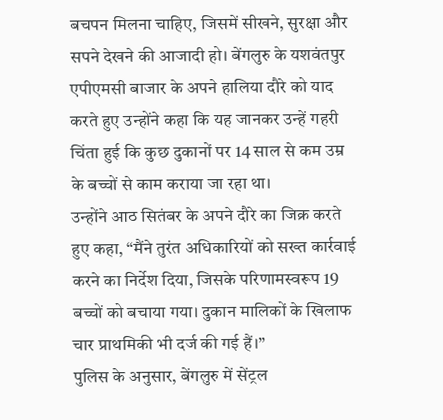बचपन मिलना चाहिए, जिसमें सीखने, सुरक्षा और सपने देखने की आजादी हो। बेंगलुरु के यशवंतपुर एपीएमसी बाजार के अपने हालिया दौरे को याद करते हुए उन्होंने कहा कि यह जानकर उन्हें गहरी चिंता हुई कि कुछ दुकानों पर 14 साल से कम उम्र के बच्चों से काम कराया जा रहा था।
उन्होंने आठ सितंबर के अपने दौरे का जिक्र करते हुए कहा, “मैंने तुरंत अधिकारियों को सख्त कार्रवाई करने का निर्देश दिया, जिसके परिणामस्वरूप 19 बच्चों को बचाया गया। दुकान मालिकों के खिलाफ चार प्राथमिकी भी दर्ज की गई हैं।”
पुलिस के अनुसार, बेंगलुरु में सेंट्रल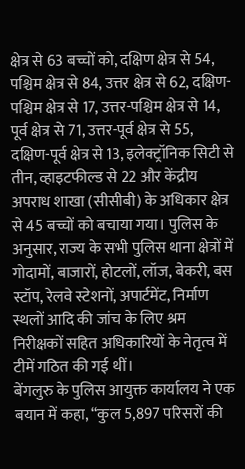क्षेत्र से 63 बच्चों को, दक्षिण क्षेत्र से 54, पश्चिम क्षेत्र से 84, उत्तर क्षेत्र से 62, दक्षिण-पश्चिम क्षेत्र से 17, उत्तर-पश्चिम क्षेत्र से 14, पूर्व क्षेत्र से 71, उत्तर-पूर्व क्षेत्र से 55, दक्षिण-पूर्व क्षेत्र से 13, इलेक्ट्रॉनिक सिटी से तीन, व्हाइटफील्ड से 22 और केंद्रीय अपराध शाखा (सीसीबी) के अधिकार क्षेत्र से 45 बच्चों को बचाया गया। पुलिस के अनुसार, राज्य के सभी पुलिस थाना क्षेत्रों में गोदामों, बाजारों, होटलों, लॉज, बेकरी, बस स्टॉप, रेलवे स्टेशनों, अपार्टमेंट, निर्माण स्थलों आदि की जांच के लिए श्रम निरीक्षकों सहित अधिकारियों के नेतृत्व में टीमें गठित की गई थीं।
बेंगलुरु के पुलिस आयुक्त कार्यालय ने एक बयान में कहा, “कुल 5,897 परिसरों की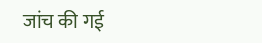जांच की गई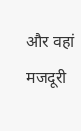और वहां मजदूरी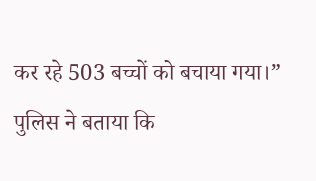कर रहे 503 बच्चों को बचाया गया।”
पुलिस ने बताया कि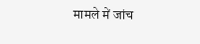मामले में जांच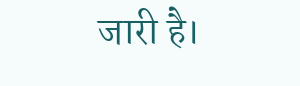जारी है।